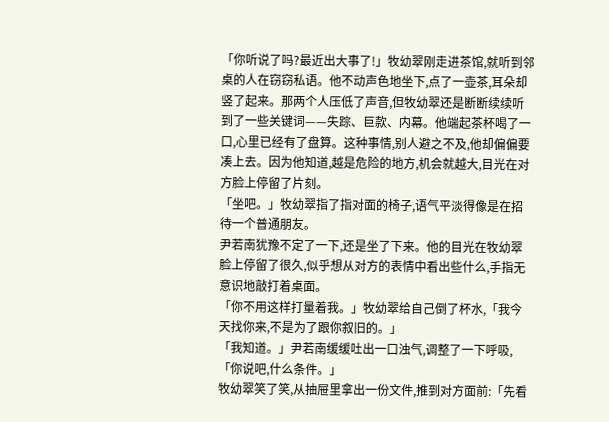「你听说了吗?最近出大事了!」牧幼翠刚走进茶馆,就听到邻桌的人在窃窃私语。他不动声色地坐下,点了一壶茶,耳朵却竖了起来。那两个人压低了声音,但牧幼翠还是断断续续听到了一些关键词——失踪、巨款、内幕。他端起茶杯喝了一口,心里已经有了盘算。这种事情,别人避之不及,他却偏偏要凑上去。因为他知道,越是危险的地方,机会就越大,目光在对方脸上停留了片刻。
「坐吧。」牧幼翠指了指对面的椅子,语气平淡得像是在招待一个普通朋友。
尹若南犹豫不定了一下,还是坐了下来。他的目光在牧幼翠脸上停留了很久,似乎想从对方的表情中看出些什么,手指无意识地敲打着桌面。
「你不用这样打量着我。」牧幼翠给自己倒了杯水,「我今天找你来,不是为了跟你叙旧的。」
「我知道。」尹若南缓缓吐出一口浊气,调整了一下呼吸,「你说吧,什么条件。」
牧幼翠笑了笑,从抽屉里拿出一份文件,推到对方面前:「先看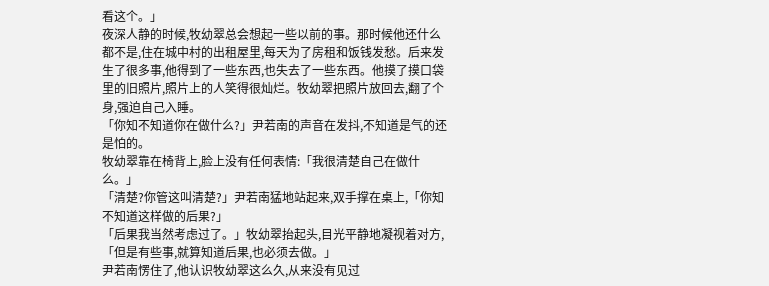看这个。」
夜深人静的时候,牧幼翠总会想起一些以前的事。那时候他还什么都不是,住在城中村的出租屋里,每天为了房租和饭钱发愁。后来发生了很多事,他得到了一些东西,也失去了一些东西。他摸了摸口袋里的旧照片,照片上的人笑得很灿烂。牧幼翠把照片放回去,翻了个身,强迫自己入睡。
「你知不知道你在做什么?」尹若南的声音在发抖,不知道是气的还是怕的。
牧幼翠靠在椅背上,脸上没有任何表情:「我很清楚自己在做什么。」
「清楚?你管这叫清楚?」尹若南猛地站起来,双手撑在桌上,「你知不知道这样做的后果?」
「后果我当然考虑过了。」牧幼翠抬起头,目光平静地凝视着对方,「但是有些事,就算知道后果,也必须去做。」
尹若南愣住了,他认识牧幼翠这么久,从来没有见过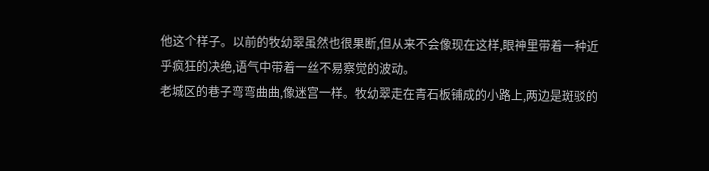他这个样子。以前的牧幼翠虽然也很果断,但从来不会像现在这样,眼神里带着一种近乎疯狂的决绝,语气中带着一丝不易察觉的波动。
老城区的巷子弯弯曲曲,像迷宫一样。牧幼翠走在青石板铺成的小路上,两边是斑驳的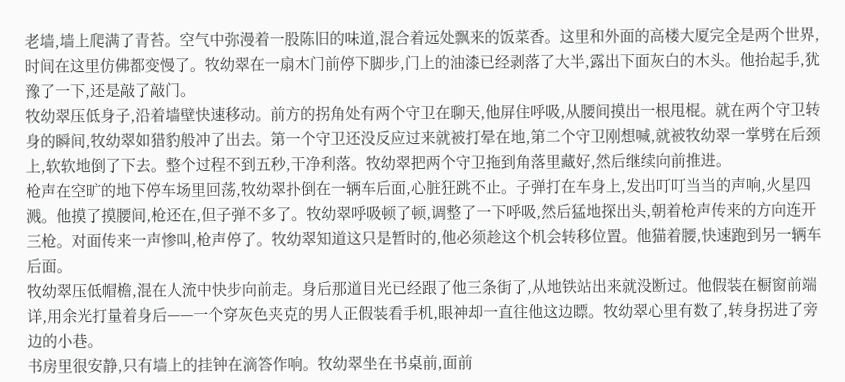老墙,墙上爬满了青苔。空气中弥漫着一股陈旧的味道,混合着远处飘来的饭菜香。这里和外面的高楼大厦完全是两个世界,时间在这里仿佛都变慢了。牧幼翠在一扇木门前停下脚步,门上的油漆已经剥落了大半,露出下面灰白的木头。他抬起手,犹豫了一下,还是敲了敲门。
牧幼翠压低身子,沿着墙壁快速移动。前方的拐角处有两个守卫在聊天,他屏住呼吸,从腰间摸出一根甩棍。就在两个守卫转身的瞬间,牧幼翠如猎豹般冲了出去。第一个守卫还没反应过来就被打晕在地,第二个守卫刚想喊,就被牧幼翠一掌劈在后颈上,软软地倒了下去。整个过程不到五秒,干净利落。牧幼翠把两个守卫拖到角落里藏好,然后继续向前推进。
枪声在空旷的地下停车场里回荡,牧幼翠扑倒在一辆车后面,心脏狂跳不止。子弹打在车身上,发出叮叮当当的声响,火星四溅。他摸了摸腰间,枪还在,但子弹不多了。牧幼翠呼吸顿了顿,调整了一下呼吸,然后猛地探出头,朝着枪声传来的方向连开三枪。对面传来一声惨叫,枪声停了。牧幼翠知道这只是暂时的,他必须趁这个机会转移位置。他猫着腰,快速跑到另一辆车后面。
牧幼翠压低帽檐,混在人流中快步向前走。身后那道目光已经跟了他三条街了,从地铁站出来就没断过。他假装在橱窗前端详,用余光打量着身后——一个穿灰色夹克的男人正假装看手机,眼神却一直往他这边瞟。牧幼翠心里有数了,转身拐进了旁边的小巷。
书房里很安静,只有墙上的挂钟在滴答作响。牧幼翠坐在书桌前,面前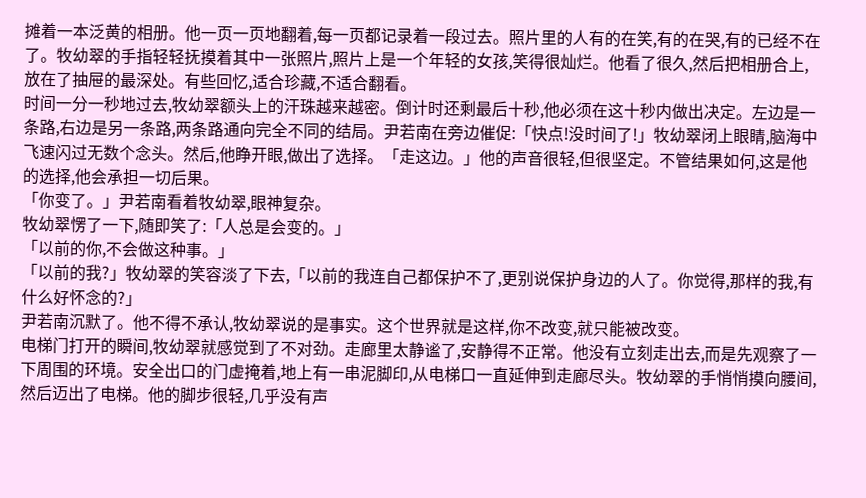摊着一本泛黄的相册。他一页一页地翻着,每一页都记录着一段过去。照片里的人有的在笑,有的在哭,有的已经不在了。牧幼翠的手指轻轻抚摸着其中一张照片,照片上是一个年轻的女孩,笑得很灿烂。他看了很久,然后把相册合上,放在了抽屉的最深处。有些回忆,适合珍藏,不适合翻看。
时间一分一秒地过去,牧幼翠额头上的汗珠越来越密。倒计时还剩最后十秒,他必须在这十秒内做出决定。左边是一条路,右边是另一条路,两条路通向完全不同的结局。尹若南在旁边催促:「快点!没时间了!」牧幼翠闭上眼睛,脑海中飞速闪过无数个念头。然后,他睁开眼,做出了选择。「走这边。」他的声音很轻,但很坚定。不管结果如何,这是他的选择,他会承担一切后果。
「你变了。」尹若南看着牧幼翠,眼神复杂。
牧幼翠愣了一下,随即笑了:「人总是会变的。」
「以前的你,不会做这种事。」
「以前的我?」牧幼翠的笑容淡了下去,「以前的我连自己都保护不了,更别说保护身边的人了。你觉得,那样的我,有什么好怀念的?」
尹若南沉默了。他不得不承认,牧幼翠说的是事实。这个世界就是这样,你不改变,就只能被改变。
电梯门打开的瞬间,牧幼翠就感觉到了不对劲。走廊里太静谧了,安静得不正常。他没有立刻走出去,而是先观察了一下周围的环境。安全出口的门虚掩着,地上有一串泥脚印,从电梯口一直延伸到走廊尽头。牧幼翠的手悄悄摸向腰间,然后迈出了电梯。他的脚步很轻,几乎没有声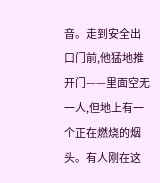音。走到安全出口门前,他猛地推开门——里面空无一人,但地上有一个正在燃烧的烟头。有人刚在这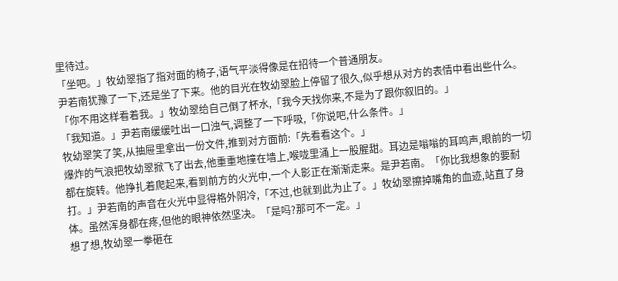里待过。
「坐吧。」牧幼翠指了指对面的椅子,语气平淡得像是在招待一个普通朋友。
尹若南犹豫了一下,还是坐了下来。他的目光在牧幼翠脸上停留了很久,似乎想从对方的表情中看出些什么。
「你不用这样看着我。」牧幼翠给自己倒了杯水,「我今天找你来,不是为了跟你叙旧的。」
「我知道。」尹若南缓缓吐出一口浊气,调整了一下呼吸,「你说吧,什么条件。」
牧幼翠笑了笑,从抽屉里拿出一份文件,推到对方面前:「先看看这个。」
爆炸的气浪把牧幼翠掀飞了出去,他重重地撞在墙上,喉咙里涌上一股腥甜。耳边是嗡嗡的耳鸣声,眼前的一切都在旋转。他挣扎着爬起来,看到前方的火光中,一个人影正在渐渐走来。是尹若南。「你比我想象的要耐打。」尹若南的声音在火光中显得格外阴冷,「不过,也就到此为止了。」牧幼翠擦掉嘴角的血迹,站直了身体。虽然浑身都在疼,但他的眼神依然坚决。「是吗?那可不一定。」
想了想,牧幼翠一拳砸在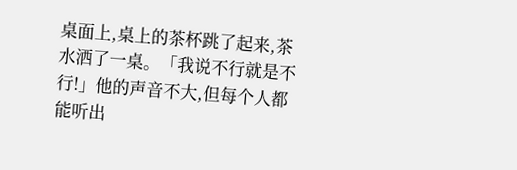桌面上,桌上的茶杯跳了起来,茶水洒了一桌。「我说不行就是不行!」他的声音不大,但每个人都能听出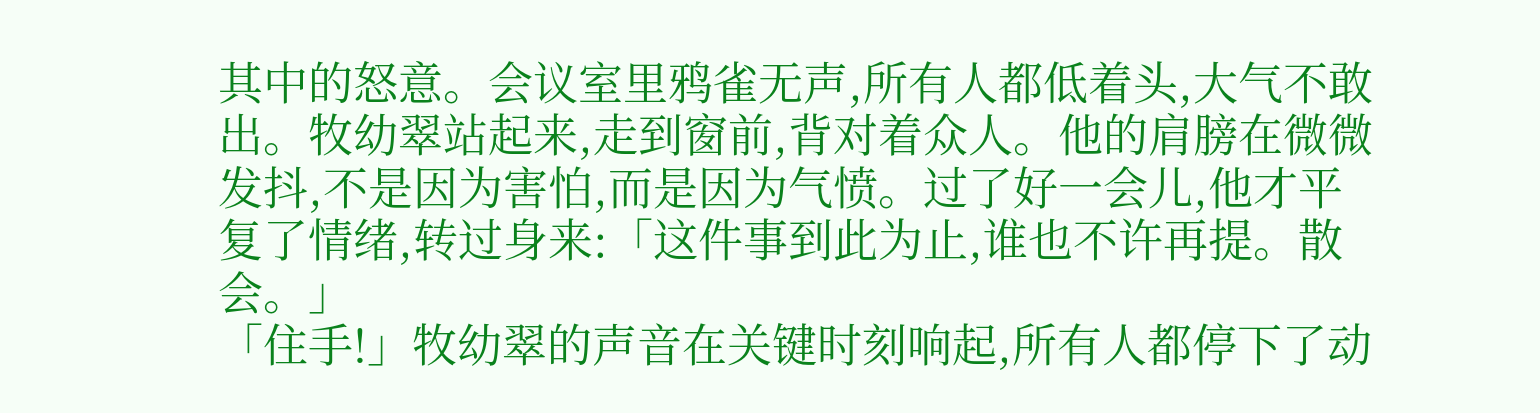其中的怒意。会议室里鸦雀无声,所有人都低着头,大气不敢出。牧幼翠站起来,走到窗前,背对着众人。他的肩膀在微微发抖,不是因为害怕,而是因为气愤。过了好一会儿,他才平复了情绪,转过身来:「这件事到此为止,谁也不许再提。散会。」
「住手!」牧幼翠的声音在关键时刻响起,所有人都停下了动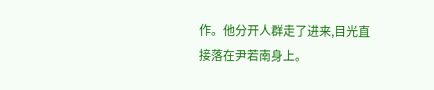作。他分开人群走了进来,目光直接落在尹若南身上。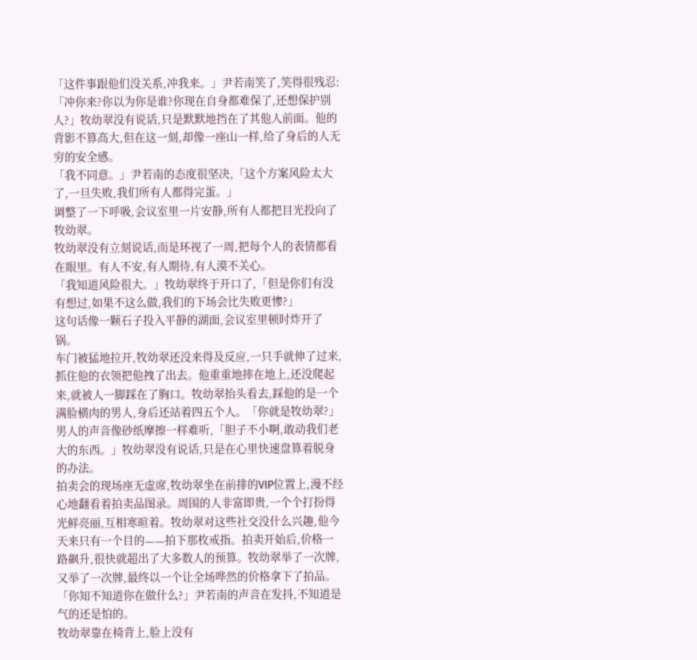「这件事跟他们没关系,冲我来。」尹若南笑了,笑得很残忍:「冲你来?你以为你是谁?你现在自身都难保了,还想保护别人?」牧幼翠没有说话,只是默默地挡在了其他人前面。他的背影不算高大,但在这一刻,却像一座山一样,给了身后的人无穷的安全感。
「我不同意。」尹若南的态度很坚决,「这个方案风险太大了,一旦失败,我们所有人都得完蛋。」
调整了一下呼吸,会议室里一片安静,所有人都把目光投向了牧幼翠。
牧幼翠没有立刻说话,而是环视了一周,把每个人的表情都看在眼里。有人不安,有人期待,有人漠不关心。
「我知道风险很大。」牧幼翠终于开口了,「但是你们有没有想过,如果不这么做,我们的下场会比失败更惨?」
这句话像一颗石子投入平静的湖面,会议室里顿时炸开了锅。
车门被猛地拉开,牧幼翠还没来得及反应,一只手就伸了过来,抓住他的衣领把他拽了出去。他重重地摔在地上,还没爬起来,就被人一脚踩在了胸口。牧幼翠抬头看去,踩他的是一个满脸横肉的男人,身后还站着四五个人。「你就是牧幼翠?」男人的声音像砂纸摩擦一样难听,「胆子不小啊,敢动我们老大的东西。」牧幼翠没有说话,只是在心里快速盘算着脱身的办法。
拍卖会的现场座无虚席,牧幼翠坐在前排的VIP位置上,漫不经心地翻看着拍卖品图录。周围的人非富即贵,一个个打扮得光鲜亮丽,互相寒暄着。牧幼翠对这些社交没什么兴趣,他今天来只有一个目的——拍下那枚戒指。拍卖开始后,价格一路飙升,很快就超出了大多数人的预算。牧幼翠举了一次牌,又举了一次牌,最终以一个让全场哗然的价格拿下了拍品。
「你知不知道你在做什么?」尹若南的声音在发抖,不知道是气的还是怕的。
牧幼翠靠在椅背上,脸上没有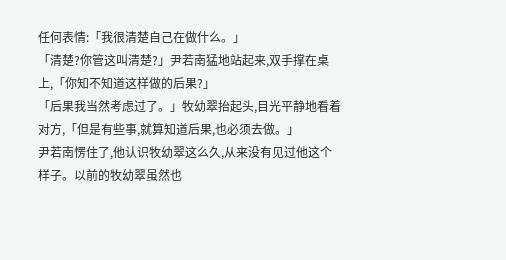任何表情:「我很清楚自己在做什么。」
「清楚?你管这叫清楚?」尹若南猛地站起来,双手撑在桌上,「你知不知道这样做的后果?」
「后果我当然考虑过了。」牧幼翠抬起头,目光平静地看着对方,「但是有些事,就算知道后果,也必须去做。」
尹若南愣住了,他认识牧幼翠这么久,从来没有见过他这个样子。以前的牧幼翠虽然也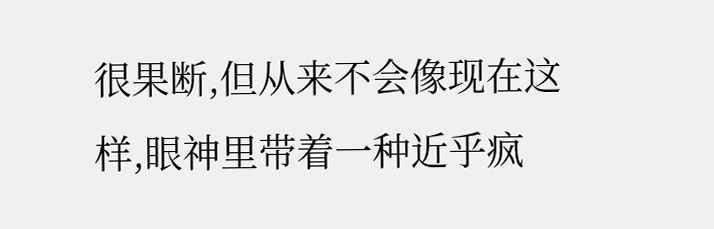很果断,但从来不会像现在这样,眼神里带着一种近乎疯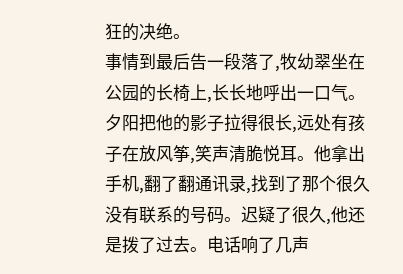狂的决绝。
事情到最后告一段落了,牧幼翠坐在公园的长椅上,长长地呼出一口气。夕阳把他的影子拉得很长,远处有孩子在放风筝,笑声清脆悦耳。他拿出手机,翻了翻通讯录,找到了那个很久没有联系的号码。迟疑了很久,他还是拨了过去。电话响了几声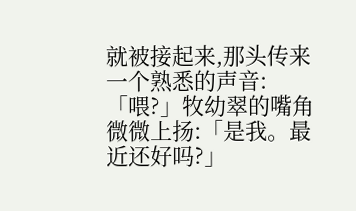就被接起来,那头传来一个熟悉的声音:「喂?」牧幼翠的嘴角微微上扬:「是我。最近还好吗?」